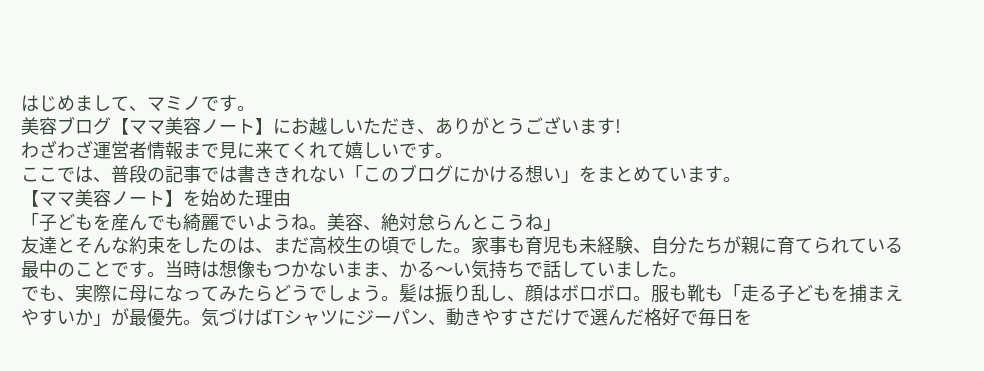はじめまして、マミノです。
美容ブログ【ママ美容ノート】にお越しいただき、ありがとうございます!
わざわざ運営者情報まで見に来てくれて嬉しいです。
ここでは、普段の記事では書ききれない「このブログにかける想い」をまとめています。
【ママ美容ノート】を始めた理由
「子どもを産んでも綺麗でいようね。美容、絶対怠らんとこうね」
友達とそんな約束をしたのは、まだ高校生の頃でした。家事も育児も未経験、自分たちが親に育てられている最中のことです。当時は想像もつかないまま、かる〜い気持ちで話していました。
でも、実際に母になってみたらどうでしょう。髪は振り乱し、顔はボロボロ。服も靴も「走る子どもを捕まえやすいか」が最優先。気づけばTシャツにジーパン、動きやすさだけで選んだ格好で毎日を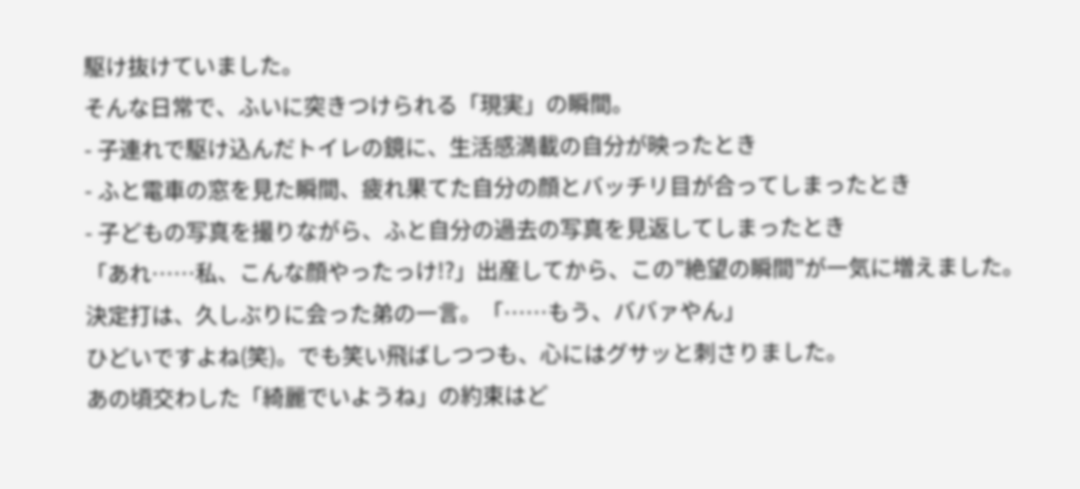駆け抜けていました。
そんな日常で、ふいに突きつけられる「現実」の瞬間。
- 子連れで駆け込んだトイレの鏡に、生活感満載の自分が映ったとき
- ふと電車の窓を見た瞬間、疲れ果てた自分の顔とバッチリ目が合ってしまったとき
- 子どもの写真を撮りながら、ふと自分の過去の写真を見返してしまったとき
「あれ……私、こんな顔やったっけ!?」出産してから、この”絶望の瞬間”が一気に増えました。
決定打は、久しぶりに会った弟の一言。「……もう、ババァやん」
ひどいですよね(笑)。でも笑い飛ばしつつも、心にはグサッと刺さりました。
あの頃交わした「綺麗でいようね」の約束はど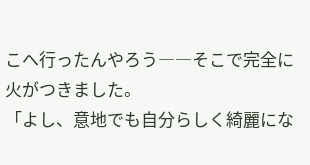こへ行ったんやろう――そこで完全に火がつきました。
「よし、意地でも自分らしく綺麗にな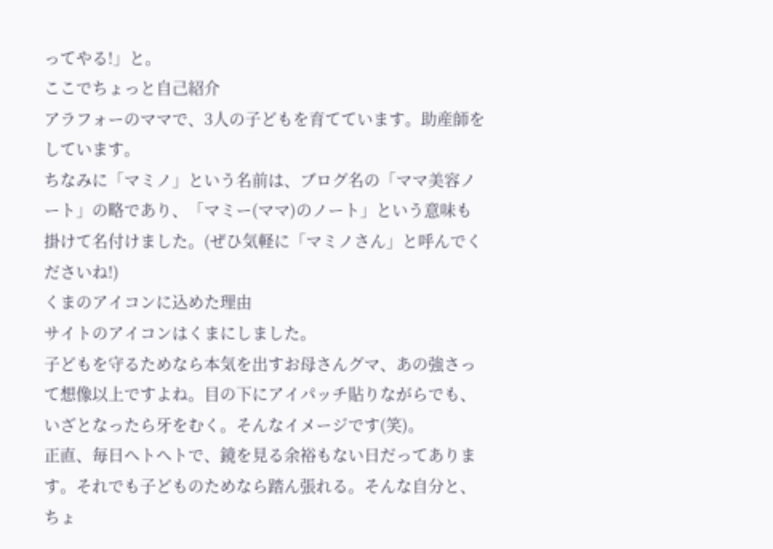ってやる!」と。
ここでちょっと自己紹介
アラフォーのママで、3人の子どもを育てています。助産師をしています。
ちなみに「マミノ」という名前は、ブログ名の「ママ美容ノート」の略であり、「マミー(ママ)のノート」という意味も掛けて名付けました。(ぜひ気軽に「マミノさん」と呼んでくださいね!)
くまのアイコンに込めた理由
サイトのアイコンはくまにしました。
子どもを守るためなら本気を出すお母さんグマ、あの強さって想像以上ですよね。目の下にアイパッチ貼りながらでも、いざとなったら牙をむく。そんなイメージです(笑)。
正直、毎日ヘトヘトで、鏡を見る余裕もない日だってあります。それでも子どものためなら踏ん張れる。そんな自分と、ちょ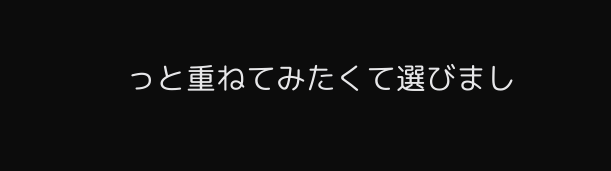っと重ねてみたくて選びまし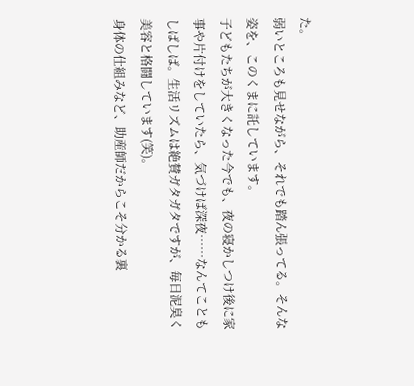た。
弱いところも見せながら、それでも踏ん張ってる。そんな姿を、このくまに託しています。
子どもたちが大きくなった今でも、夜の寝かしつけ後に家事や片付けをしていたら、気づけば深夜……なんてこともしばしば。生活リズムは絶賛ガタガタですが、毎日泥臭く美容と格闘しています(笑)。
身体の仕組みなど、助産師だからこそ分かる裏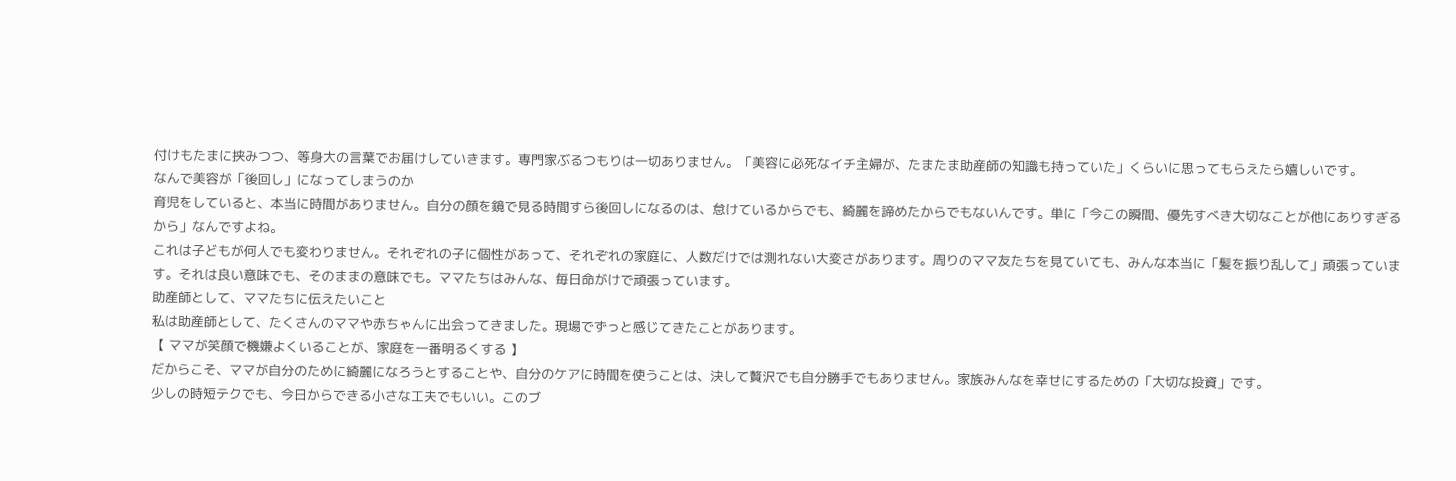付けもたまに挟みつつ、等身大の言葉でお届けしていきます。専門家ぶるつもりは一切ありません。「美容に必死なイチ主婦が、たまたま助産師の知識も持っていた」くらいに思ってもらえたら嬉しいです。
なんで美容が「後回し」になってしまうのか
育児をしていると、本当に時間がありません。自分の顔を鏡で見る時間すら後回しになるのは、怠けているからでも、綺麗を諦めたからでもないんです。単に「今この瞬間、優先すべき大切なことが他にありすぎるから」なんですよね。
これは子どもが何人でも変わりません。それぞれの子に個性があって、それぞれの家庭に、人数だけでは測れない大変さがあります。周りのママ友たちを見ていても、みんな本当に「髪を振り乱して」頑張っています。それは良い意味でも、そのままの意味でも。ママたちはみんな、毎日命がけで頑張っています。
助産師として、ママたちに伝えたいこと
私は助産師として、たくさんのママや赤ちゃんに出会ってきました。現場でずっと感じてきたことがあります。
【 ママが笑顔で機嫌よくいることが、家庭を一番明るくする 】
だからこそ、ママが自分のために綺麗になろうとすることや、自分のケアに時間を使うことは、決して贅沢でも自分勝手でもありません。家族みんなを幸せにするための「大切な投資」です。
少しの時短テクでも、今日からできる小さな工夫でもいい。このブ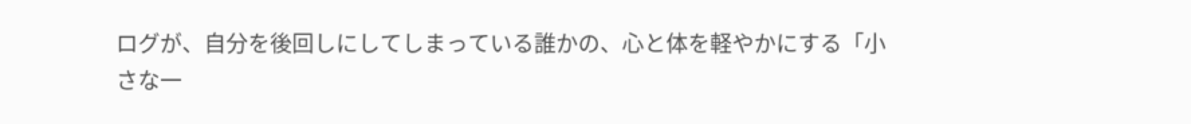ログが、自分を後回しにしてしまっている誰かの、心と体を軽やかにする「小さな一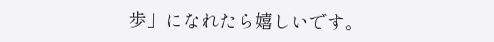歩」になれたら嬉しいです。